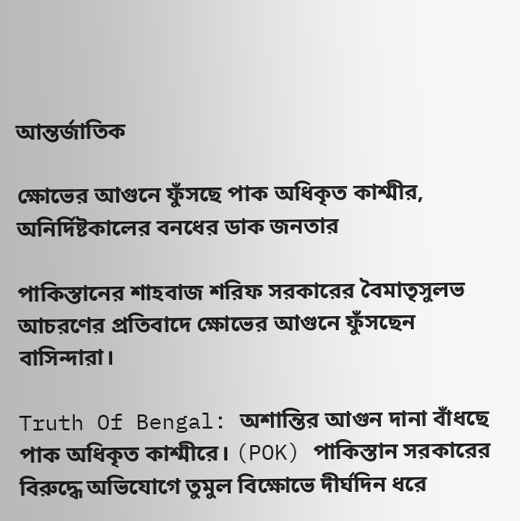আন্তর্জাতিক

ক্ষোভের আগুনে ফুঁসছে পাক অধিকৃত কাশ্মীর, অনির্দিষ্টকালের বনধের ডাক জনতার

পাকিস্তানের শাহবাজ শরিফ সরকারের বৈমাতৃসুলভ আচরণের প্রতিবাদে ক্ষোভের আগুনে ফুঁসছেন বাসিন্দারা।

Truth Of Bengal: অশান্তির আগুন দানা বাঁধছে পাক অধিকৃত কাশ্মীরে। (POK) পাকিস্তান সরকারের বিরুদ্ধে অভিযোগে তুমুল বিক্ষোভে দীর্ঘদিন ধরে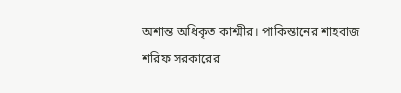অশান্ত অধিকৃত কাশ্মীর। পাকিস্তানের শাহবাজ শরিফ সরকারের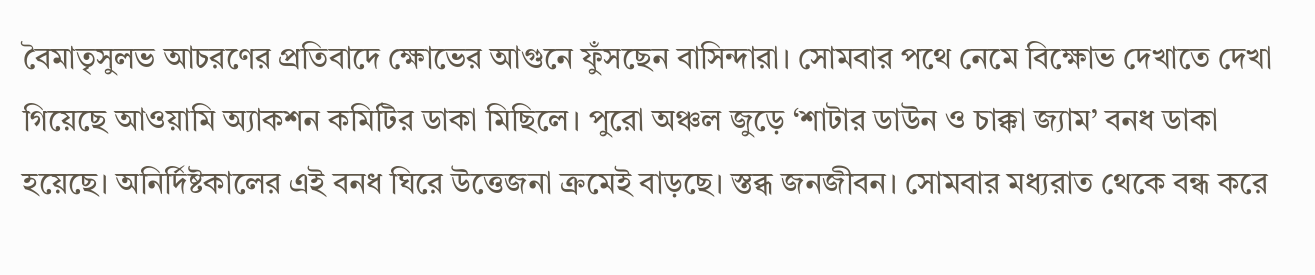বৈমাতৃসুলভ আচরণের প্রতিবাদে ক্ষোভের আগুনে ফুঁসছেন বাসিন্দারা। সোমবার পথে নেমে বিক্ষোভ দেখাতে দেখা গিয়েছে আওয়ামি অ্যাকশন কমিটির ডাকা মিছিলে। পুরো অঞ্চল জুড়ে ‘শাটার ডাউন ও চাক্কা জ্যাম’ বনধ ডাকা হয়েছে। অনির্দিষ্টকালের এই বনধ ঘিরে উত্তেজনা ক্রমেই বাড়ছে। স্তব্ধ জনজীবন। সোমবার মধ্যরাত থেকে বন্ধ করে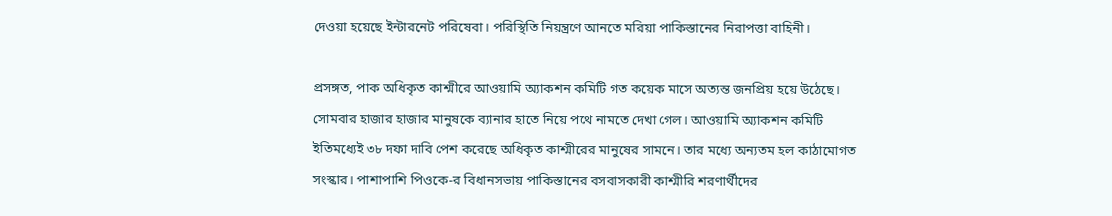দেওয়া হয়েছে ইন্টারনেট পরিষেবা। পরিস্থিতি নিয়ন্ত্রণে আনতে মরিয়া পাকিস্তানের নিরাপত্তা বাহিনী।

প্রসঙ্গত, পাক অধিকৃত কাশ্মীরে আওয়ামি অ্যাকশন কমিটি গত কয়েক মাসে অত্যন্ত জনপ্রিয় হয়ে উঠেছে। সোমবার হাজার হাজার মানুষকে ব্যানার হাতে নিয়ে পথে নামতে দেখা গেল। আওয়ামি অ্যাকশন কমিটি ইতিমধ্যেই ৩৮ দফা দাবি পেশ করেছে অধিকৃত কাশ্মীরের মানুষের সামনে। তার মধ্যে অন্যতম হল কাঠামোগত সংস্কার। পাশাপাশি পিওকে-র বিধানসভায় পাকিস্তানের বসবাসকারী কাশ্মীরি শরণার্থীদের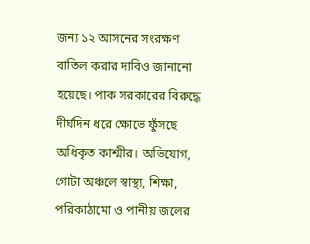জন্য ১২ আসনের সংরক্ষণ বাতিল করার দাবিও জানানো হয়েছে। পাক সরকারের বিরুদ্ধে দীর্ঘদিন ধরে ক্ষোভে ফুঁসছে অধিকৃত কাশ্মীর। অভিযোগ, গোটা অঞ্চলে স্বাস্থ্য, শিক্ষা, পরিকাঠামো ও পানীয় জলের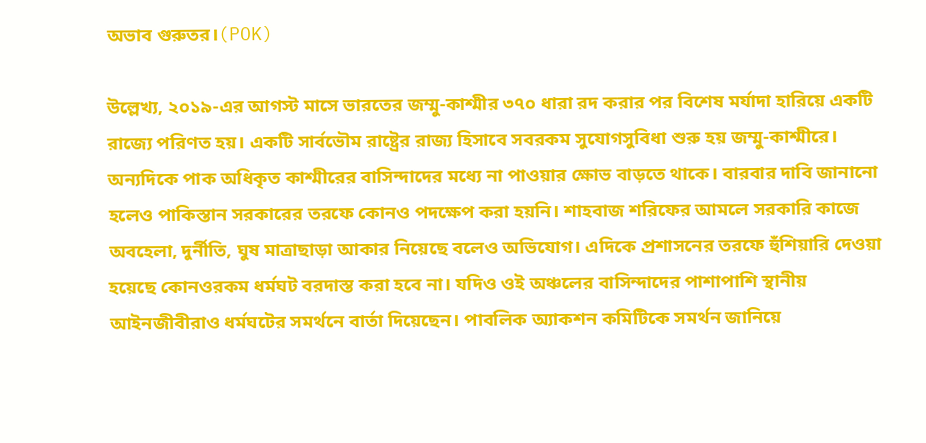অভাব গুরুতর।(POK)

উল্লেখ্য, ২০১৯-এর আগস্ট মাসে ভারতের জম্মু-কাশ্মীর ৩৭০ ধারা রদ করার পর বিশেষ মর্যাদা হারিয়ে একটি রাজ্যে পরিণত হয়। একটি সার্বভৌম রাষ্ট্রের রাজ্য হিসাবে সবরকম সুযোগসুবিধা শুরু হয় জম্মু-কাশ্মীরে। অন্যদিকে পাক অধিকৃত কাশ্মীরের বাসিন্দাদের মধ্যে না পাওয়ার ক্ষোভ বাড়তে থাকে। বারবার দাবি জানানো হলেও পাকিস্তান সরকারের তরফে কোনও পদক্ষেপ করা হয়নি। শাহবাজ শরিফের আমলে সরকারি কাজে অবহেলা, দুর্নীতি, ঘুষ মাত্রাছাড়া আকার নিয়েছে বলেও অভিযোগ। এদিকে প্রশাসনের তরফে হুঁশিয়ারি দেওয়া হয়েছে কোনওরকম ধর্মঘট বরদাস্ত করা হবে না। যদিও ওই অঞ্চলের বাসিন্দাদের পাশাপাশি স্থানীয় আইনজীবীরাও ধর্মঘটের সমর্থনে বার্তা দিয়েছেন। পাবলিক অ্যাকশন কমিটিকে সমর্থন জানিয়ে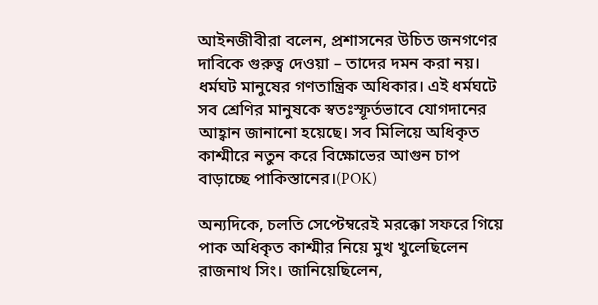আইনজীবীরা বলেন, প্রশাসনের উচিত জনগণের দাবিকে গুরুত্ব দেওয়া – তাদের দমন করা নয়। ধর্মঘট মানুষের গণতান্ত্রিক অধিকার। এই ধর্মঘটে সব শ্রেণির মানুষকে স্বতঃস্ফূর্তভাবে যোগদানের আহ্বান জানানো হয়েছে। সব মিলিয়ে অধিকৃত কাশ্মীরে নতুন করে বিক্ষোভের আগুন চাপ বাড়াচ্ছে পাকিস্তানের।(POK)

অন্যদিকে, চলতি সেপ্টেম্বরেই মরক্কো সফরে গিয়ে পাক অধিকৃত কাশ্মীর নিয়ে মুখ খুলেছিলেন রাজনাথ সিং। জানিয়েছিলেন,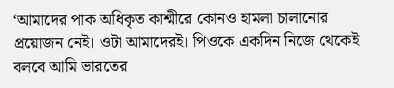‘আমাদের পাক অধিকৃত কাশ্মীরে কোনও হামলা চালানোর প্রয়োজন নেই। ওটা আমাদেরই। পিওকে একদিন নিজে থেকেই বলবে আমি ভারতের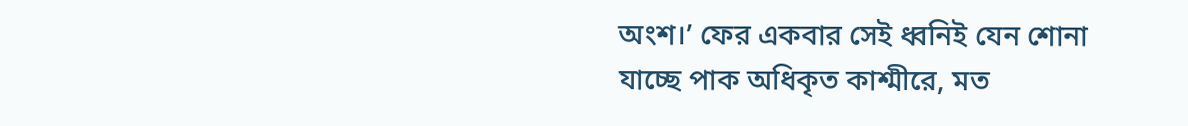অংশ।’ ফের একবার সেই ধ্বনিই যেন শোনা যাচ্ছে পাক অধিকৃত কাশ্মীরে, মত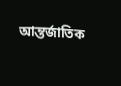আন্তর্জাতিক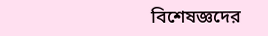বিশেষজ্ঞদের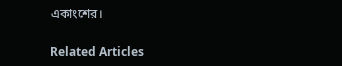একাংশের।

Related Articles